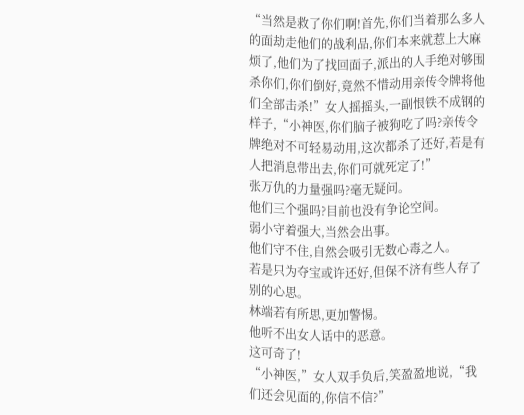“当然是救了你们啊!首先,你们当着那么多人的面劫走他们的战利品,你们本来就惹上大麻烦了,他们为了找回面子,派出的人手绝对够围杀你们,你们倒好,竟然不惜动用亲传令牌将他们全部击杀!”女人摇摇头,一副恨铁不成钢的样子,“小神医,你们脑子被狗吃了吗?亲传令牌绝对不可轻易动用,这次都杀了还好,若是有人把消息带出去,你们可就死定了!”
张万仇的力量强吗?毫无疑问。
他们三个强吗?目前也没有争论空间。
弱小守着强大,当然会出事。
他们守不住,自然会吸引无数心毒之人。
若是只为夺宝或许还好,但保不济有些人存了别的心思。
林端若有所思,更加警惕。
他听不出女人话中的恶意。
这可奇了!
“小神医,”女人双手负后,笑盈盈地说,“我们还会见面的,你信不信?”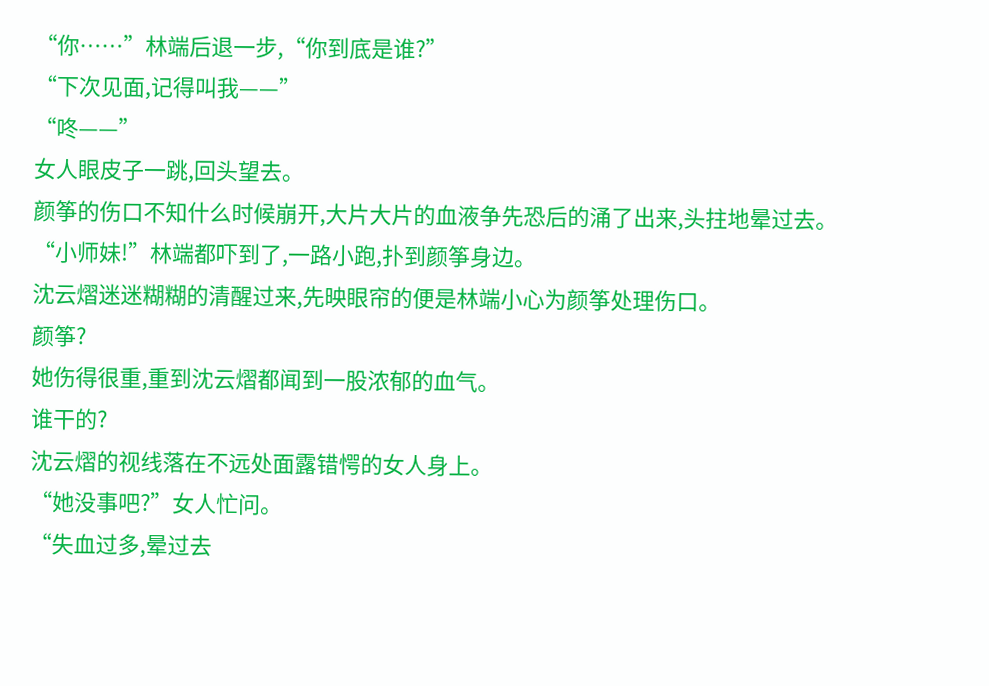“你……”林端后退一步,“你到底是谁?”
“下次见面,记得叫我——”
“咚——”
女人眼皮子一跳,回头望去。
颜筝的伤口不知什么时候崩开,大片大片的血液争先恐后的涌了出来,头拄地晕过去。
“小师妹!”林端都吓到了,一路小跑,扑到颜筝身边。
沈云熠迷迷糊糊的清醒过来,先映眼帘的便是林端小心为颜筝处理伤口。
颜筝?
她伤得很重,重到沈云熠都闻到一股浓郁的血气。
谁干的?
沈云熠的视线落在不远处面露错愕的女人身上。
“她没事吧?”女人忙问。
“失血过多,晕过去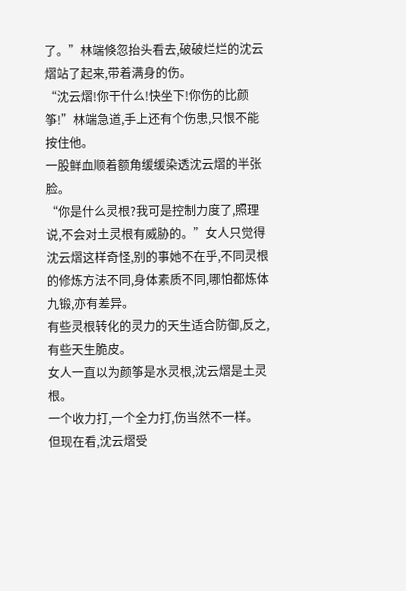了。”林端倏忽抬头看去,破破烂烂的沈云熠站了起来,带着满身的伤。
“沈云熠!你干什么!快坐下!你伤的比颜筝!”林端急道,手上还有个伤患,只恨不能按住他。
一股鲜血顺着额角缓缓染透沈云熠的半张脸。
“你是什么灵根?我可是控制力度了,照理说,不会对土灵根有威胁的。”女人只觉得沈云熠这样奇怪,别的事她不在乎,不同灵根的修炼方法不同,身体素质不同,哪怕都炼体九锻,亦有差异。
有些灵根转化的灵力的天生适合防御,反之,有些天生脆皮。
女人一直以为颜筝是水灵根,沈云熠是土灵根。
一个收力打,一个全力打,伤当然不一样。
但现在看,沈云熠受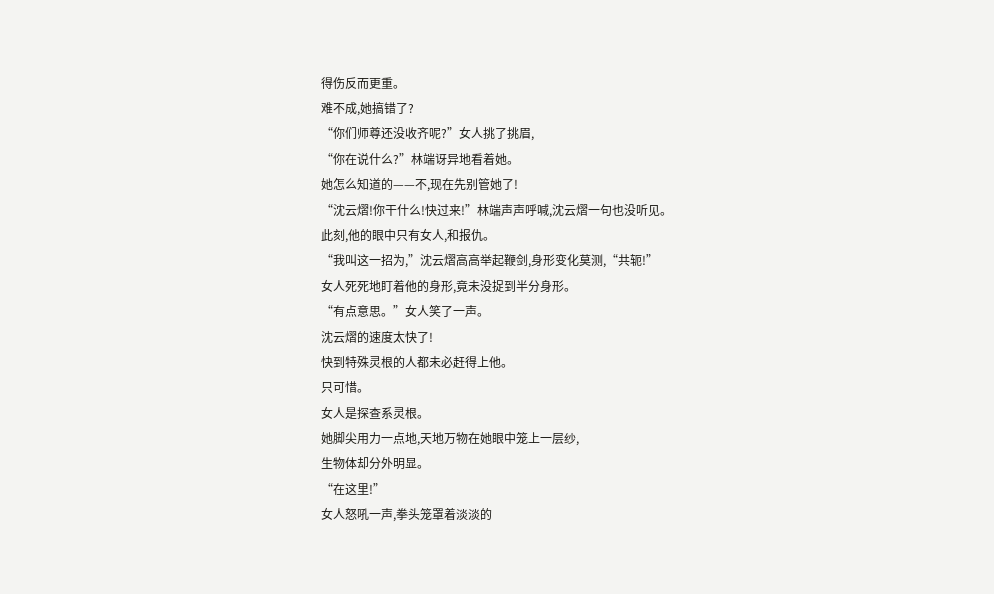得伤反而更重。
难不成,她搞错了?
“你们师尊还没收齐呢?”女人挑了挑眉,
“你在说什么?”林端讶异地看着她。
她怎么知道的——不,现在先别管她了!
“沈云熠!你干什么!快过来!”林端声声呼喊,沈云熠一句也没听见。
此刻,他的眼中只有女人,和报仇。
“我叫这一招为,”沈云熠高高举起鞭剑,身形变化莫测,“共轭!”
女人死死地盯着他的身形,竟未没捉到半分身形。
“有点意思。”女人笑了一声。
沈云熠的速度太快了!
快到特殊灵根的人都未必赶得上他。
只可惜。
女人是探查系灵根。
她脚尖用力一点地,天地万物在她眼中笼上一层纱,
生物体却分外明显。
“在这里!”
女人怒吼一声,拳头笼罩着淡淡的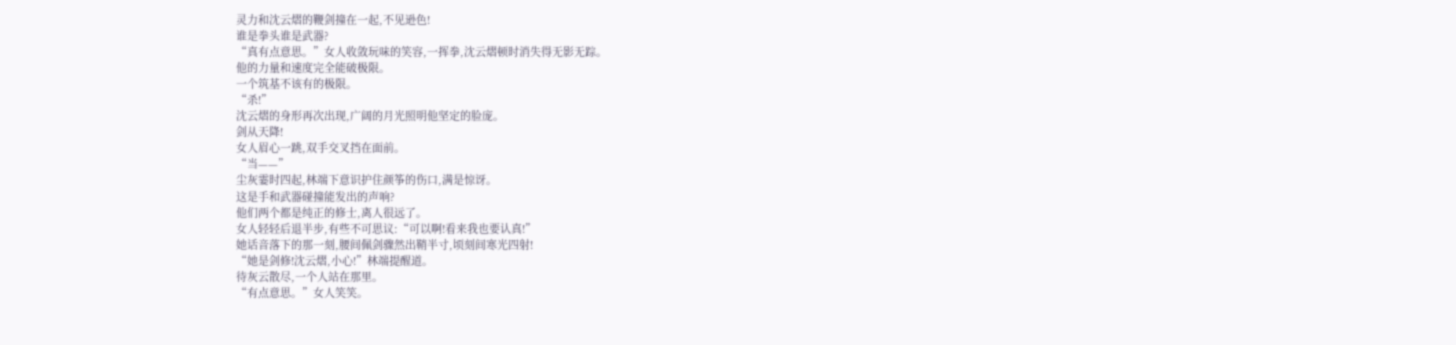灵力和沈云熠的鞭剑撞在一起,不见逊色!
谁是拳头谁是武器?
“真有点意思。”女人收敛玩味的笑容,一挥拳,沈云熠顿时消失得无影无踪。
他的力量和速度完全能破极限。
一个筑基不该有的极限。
“杀!”
沈云熠的身形再次出现,广阔的月光照明他坚定的脸庞。
剑从天降!
女人眉心一跳,双手交叉挡在面前。
“当——”
尘灰霎时四起,林端下意识护住颜筝的伤口,满是惊讶。
这是手和武器碰撞能发出的声响?
他们两个都是纯正的修士,离人很远了。
女人轻轻后退半步,有些不可思议:“可以啊!看来我也要认真!”
她话音落下的那一刻,腰间佩剑骤然出鞘半寸,顷刻间寒光四射!
“她是剑修!沈云熠,小心!”林端提醒道。
待灰云散尽,一个人站在那里。
“有点意思。”女人笑笑。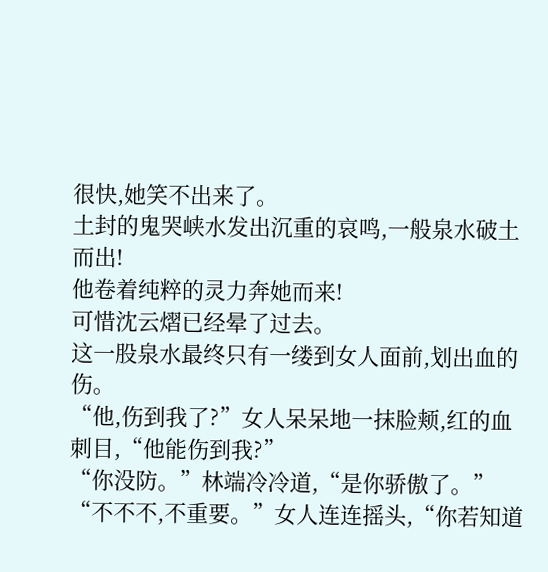很快,她笑不出来了。
土封的鬼哭峡水发出沉重的哀鸣,一般泉水破土而出!
他卷着纯粹的灵力奔她而来!
可惜沈云熠已经晕了过去。
这一股泉水最终只有一缕到女人面前,划出血的伤。
“他,伤到我了?”女人呆呆地一抹脸颊,红的血刺目,“他能伤到我?”
“你没防。”林端冷冷道,“是你骄傲了。”
“不不不,不重要。”女人连连摇头,“你若知道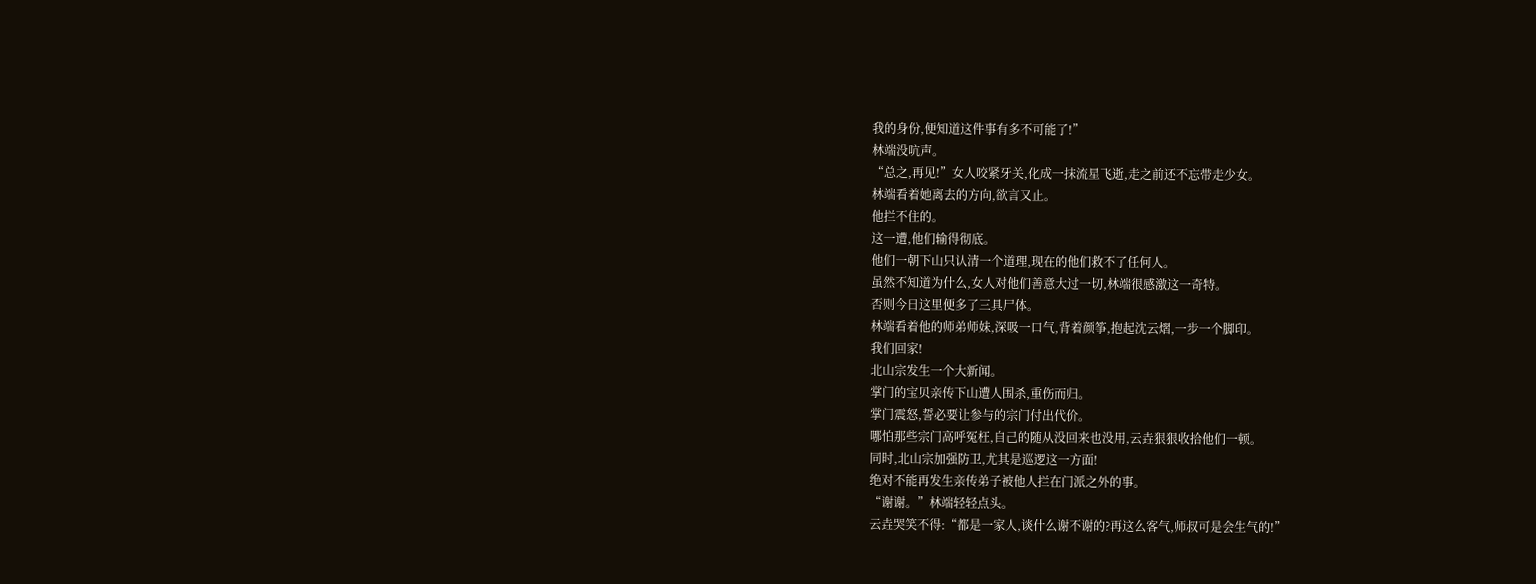我的身份,便知道这件事有多不可能了!”
林端没吭声。
“总之,再见!”女人咬紧牙关,化成一抹流星飞逝,走之前还不忘带走少女。
林端看着她离去的方向,欲言又止。
他拦不住的。
这一遭,他们输得彻底。
他们一朝下山只认清一个道理,现在的他们救不了任何人。
虽然不知道为什么,女人对他们善意大过一切,林端很感激这一奇特。
否则今日这里便多了三具尸体。
林端看着他的师弟师妹,深吸一口气,背着颜筝,抱起沈云熠,一步一个脚印。
我们回家!
北山宗发生一个大新闻。
掌门的宝贝亲传下山遭人围杀,重伤而归。
掌门震怒,誓必要让参与的宗门付出代价。
哪怕那些宗门高呼冤枉,自己的随从没回来也没用,云垚狠狠收拾他们一顿。
同时,北山宗加强防卫,尤其是巡逻这一方面!
绝对不能再发生亲传弟子被他人拦在门派之外的事。
“谢谢。”林端轻轻点头。
云垚哭笑不得:“都是一家人,谈什么谢不谢的?再这么客气,师叔可是会生气的!”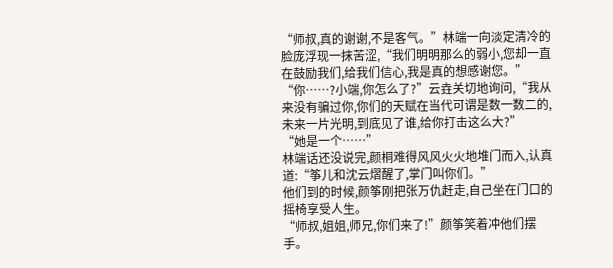“师叔,真的谢谢,不是客气。”林端一向淡定清冷的脸庞浮现一抹苦涩,“我们明明那么的弱小,您却一直在鼓励我们,给我们信心,我是真的想感谢您。”
“你……?小端,你怎么了?”云垚关切地询问,“我从来没有骗过你,你们的天赋在当代可谓是数一数二的,未来一片光明,到底见了谁,给你打击这么大?”
“她是一个……”
林端话还没说完,颜桐难得风风火火地堆门而入,认真道:“筝儿和沈云熠醒了,掌门叫你们。”
他们到的时候,颜筝刚把张万仇赶走,自己坐在门口的摇椅享受人生。
“师叔,姐姐,师兄,你们来了!”颜筝笑着冲他们摆手。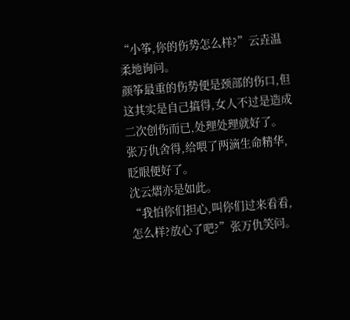“小筝,你的伤势怎么样?”云垚温柔地询问。
颜筝最重的伤势便是颈部的伤口,但这其实是自己搞得,女人不过是造成二次创伤而已,处理处理就好了。
张万仇舍得,给喂了两滴生命精华,眨眼便好了。
沈云熠亦是如此。
“我怕你们担心,叫你们过来看看,怎么样?放心了吧?”张万仇笑问。